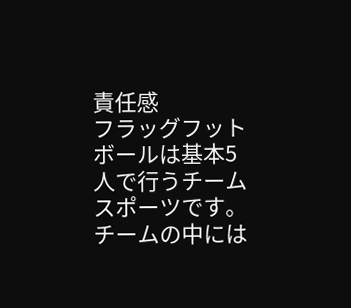責任感
フラッグフットボールは基本5人で行うチームスポーツです。
チームの中には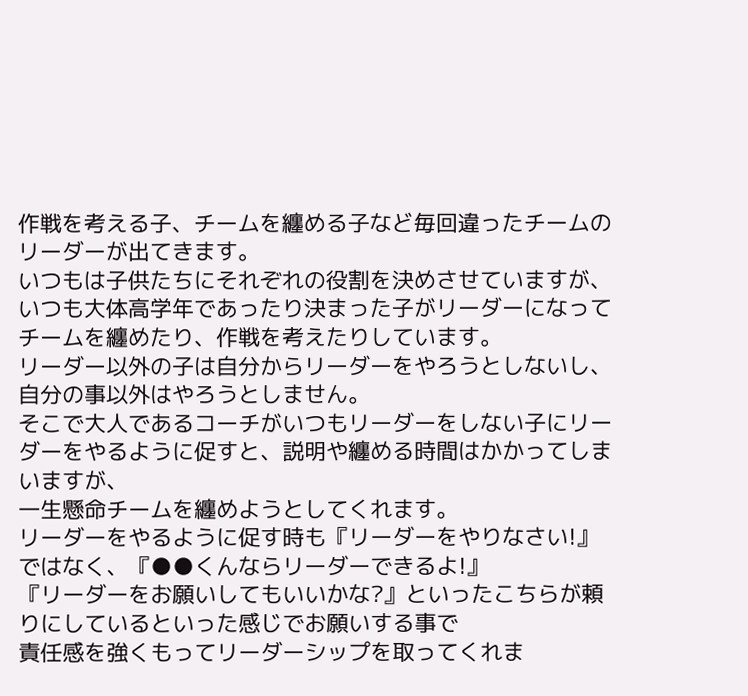作戦を考える子、チームを纏める子など毎回違ったチームのリーダーが出てきます。
いつもは子供たちにそれぞれの役割を決めさせていますが、いつも大体高学年であったり決まった子がリーダーになってチームを纏めたり、作戦を考えたりしています。
リーダー以外の子は自分からリーダーをやろうとしないし、自分の事以外はやろうとしません。
そこで大人であるコーチがいつもリーダーをしない子にリーダーをやるように促すと、説明や纏める時間はかかってしまいますが、
一生懸命チームを纏めようとしてくれます。
リーダーをやるように促す時も『リーダーをやりなさい!』ではなく、『●●くんならリーダーできるよ!』
『リーダーをお願いしてもいいかな?』といったこちらが頼りにしているといった感じでお願いする事で
責任感を強くもってリーダーシップを取ってくれま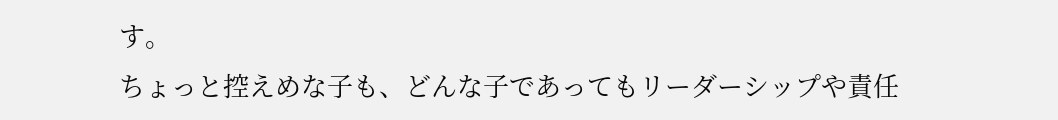す。
ちょっと控えめな子も、どんな子であってもリーダーシップや責任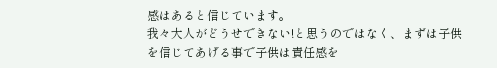感はあると信じています。
我々大人がどうせできない!と思うのではなく、まずは子供を信じてあげる事で子供は責任感を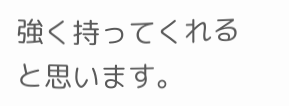強く持ってくれると思います。